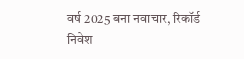वर्ष 2025 बना नवाचार, रिकॉर्ड निवेश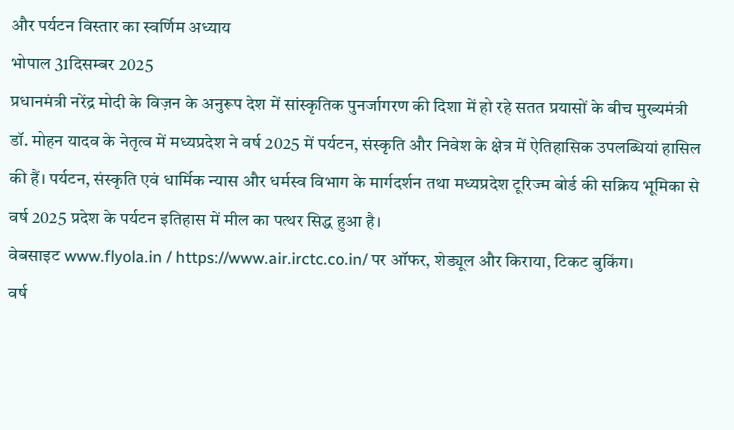और पर्यटन विस्तार का स्वर्णिम अध्याय
भोपाल 31दिसम्बर 2025
प्रधानमंत्री नरेंद्र मोदी के विज़न के अनुरूप देश में सांस्कृतिक पुनर्जागरण की दिशा में हो रहे सतत प्रयासों के बीच मुख्यमंत्री डॉ. मोहन यादव के नेतृत्व में मध्यप्रदेश ने वर्ष 2025 में पर्यटन, संस्कृति और निवेश के क्षेत्र में ऐतिहासिक उपलब्धियां हासिल की हैं। पर्यटन, संस्कृति एवं धार्मिक न्यास और धर्मस्व विभाग के मार्गदर्शन तथा मध्यप्रदेश टूरिज्म बोर्ड की सक्रिय भूमिका से वर्ष 2025 प्रदेश के पर्यटन इतिहास में मील का पत्थर सिद्ध हुआ है।
वेबसाइट www.flyola.in / https://www.air.irctc.co.in/ पर ऑफर, शेड्यूल और किराया, टिकट बुकिंग।
वर्ष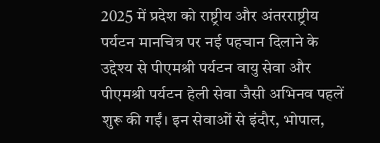2025 में प्रदेश को राष्ट्रीय और अंतरराष्ट्रीय पर्यटन मानचित्र पर नई पहचान दिलाने के उद्देश्य से पीएमश्री पर्यटन वायु सेवा और पीएमश्री पर्यटन हेली सेवा जैसी अभिनव पहलें शुरू की गईं। इन सेवाओं से इंदौर, भोपाल,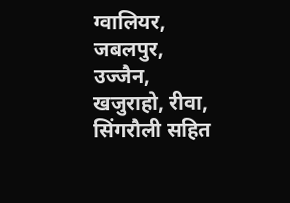ग्वालियर, जबलपुर, उज्जैन, खजुराहो, रीवा, सिंगरौली सहित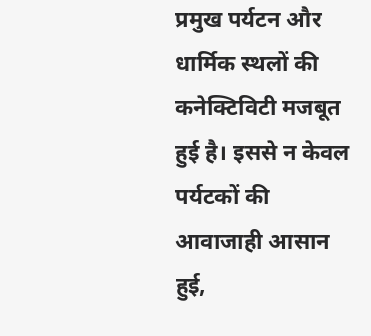प्रमुख पर्यटन और धार्मिक स्थलों की कनेक्टिविटी मजबूत हुई है। इससे न केवल पर्यटकों की आवाजाही आसान हुई,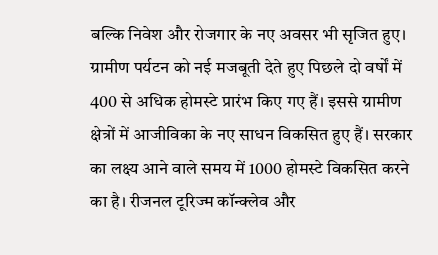बल्कि निवेश और रोजगार के नए अवसर भी सृजित हुए।
ग्रामीण पर्यटन को नई मजबूती देते हुए पिछले दो वर्षों में 400 से अधिक होमस्टे प्रारंभ किए गए हैं। इससे ग्रामीण क्षेत्रों में आजीविका के नए साधन विकसित हुए हैं। सरकार का लक्ष्य आने वाले समय में 1000 होमस्टे विकसित करने का है। रीजनल टूरिज्म कॉन्क्लेव और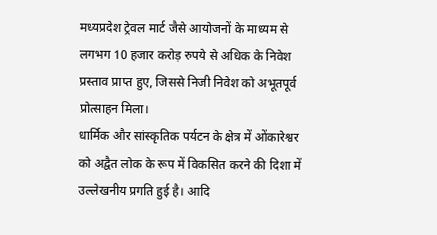मध्यप्रदेश ट्रेवल मार्ट जैसे आयोजनों के माध्यम से लगभग 10 हजार करोड़ रुपये से अधिक के निवेश प्रस्ताव प्राप्त हुए, जिससे निजी निवेश को अभूतपूर्व प्रोत्साहन मिला।
धार्मिक और सांस्कृतिक पर्यटन के क्षेत्र में ओंकारेश्वर को अद्वैत लोक के रूप में विकसित करने की दिशा में उल्लेखनीय प्रगति हुई है। आदि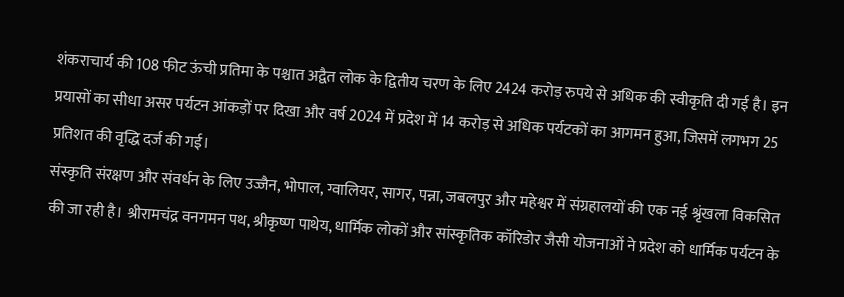शंकराचार्य की 108 फीट ऊंची प्रतिमा के पश्चात अद्वैत लोक के द्वितीय चरण के लिए 2424 करोड़ रुपये से अधिक की स्वीकृति दी गई है। इन प्रयासों का सीधा असर पर्यटन आंकड़ों पर दिखा और वर्ष 2024 में प्रदेश में 14 करोड़ से अधिक पर्यटकों का आगमन हुआ, जिसमें लगभग 25 प्रतिशत की वृद्धि दर्ज की गई।
संस्कृति संरक्षण और संवर्धन के लिए उज्जैन, भोपाल, ग्वालियर, सागर, पन्ना, जबलपुर और महेश्वर में संग्रहालयों की एक नई श्रृंखला विकसित की जा रही है। श्रीरामचंद्र वनगमन पथ, श्रीकृष्ण पाथेय, धार्मिक लोकों और सांस्कृतिक कॉरिडोर जैसी योजनाओं ने प्रदेश को धार्मिक पर्यटन के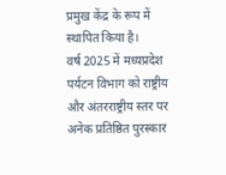प्रमुख केंद्र के रूप में स्थापित किया है।
वर्ष 2025 में मध्यप्रदेश पर्यटन विभाग को राष्ट्रीय और अंतरराष्ट्रीय स्तर पर अनेक प्रतिष्ठित पुरस्कार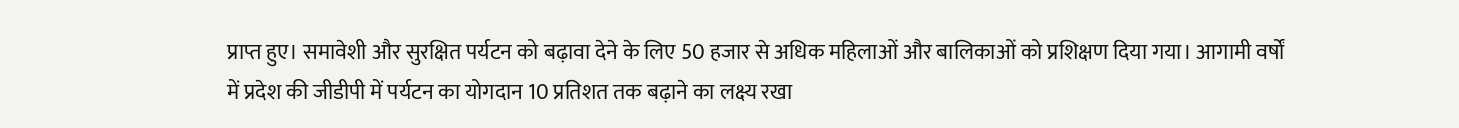प्राप्त हुए। समावेशी और सुरक्षित पर्यटन को बढ़ावा देने के लिए 50 हजार से अधिक महिलाओं और बालिकाओं को प्रशिक्षण दिया गया। आगामी वर्षों में प्रदेश की जीडीपी में पर्यटन का योगदान 10 प्रतिशत तक बढ़ाने का लक्ष्य रखा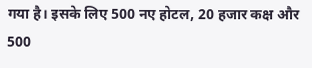गया है। इसके लिए 500 नए होटल, 20 हजार कक्ष और 500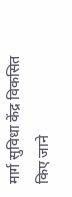मार्ग सुविधा केंद्र विकसित किए जाने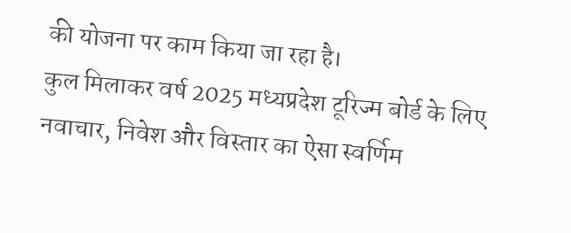की योजना पर काम किया जा रहा है।
कुल मिलाकर वर्ष 2025 मध्यप्रदेश टूरिज्म बोर्ड के लिए नवाचार, निवेश और विस्तार का ऐसा स्वर्णिम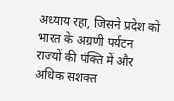अध्याय रहा, जिसने प्रदेश को भारत के अग्रणी पर्यटन राज्यों की पंक्ति में और अधिक सशक्त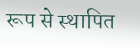रूप से स्थापित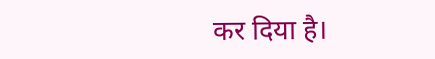कर दिया है।